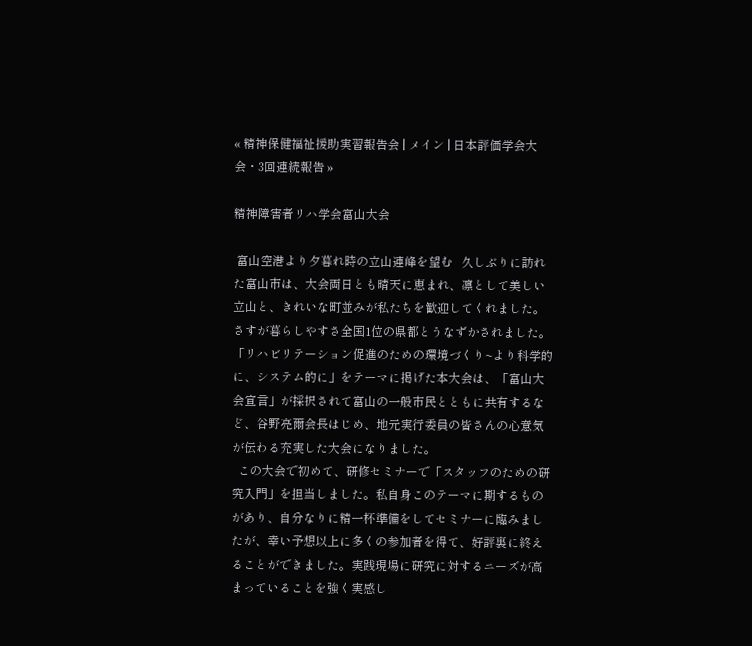« 精神保健福祉援助実習報告会 | メイン | 日本評価学会大会・3回連続報告 »

精神障害者リハ学会富山大会

 富山空港より夕暮れ時の立山連峰を望む   久しぶりに訪れた富山市は、大会両日とも晴天に恵まれ、凛として美しい立山と、きれいな町並みが私たちを歓迎してくれました。さすが暮らしやすさ全国1位の県都とうなずかされました。 「リハビリテーション促進のための環境づくり~より科学的に、システム的に」をテーマに掲げた本大会は、「富山大会宣言」が採択されて富山の一般市民とともに共有するなど、谷野亮爾会長はじめ、地元実行委員の皆さんの心意気が伝わる充実した大会になりました。
  この大会で初めて、研修セミナーで「スタッフのための研究入門」を担当しました。私自身このテーマに期するものがあり、自分なりに精一杯準備をしてセミナーに臨みましたが、幸い予想以上に多くの参加者を得て、好評裏に終えることができました。実践現場に研究に対するニーズが高まっていることを強く実感し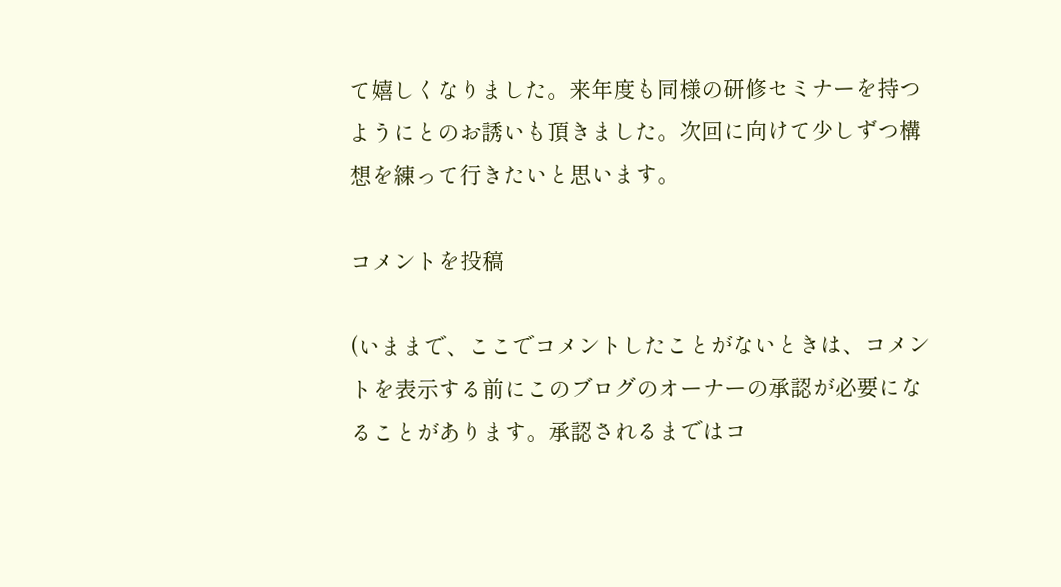て嬉しくなりました。来年度も同様の研修セミナーを持つようにとのお誘いも頂きました。次回に向けて少しずつ構想を練って行きたいと思います。

コメントを投稿

(いままで、ここでコメントしたことがないときは、コメントを表示する前にこのブログのオーナーの承認が必要になることがあります。承認されるまではコ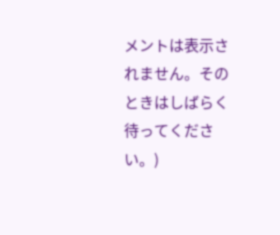メントは表示されません。そのときはしばらく待ってください。)